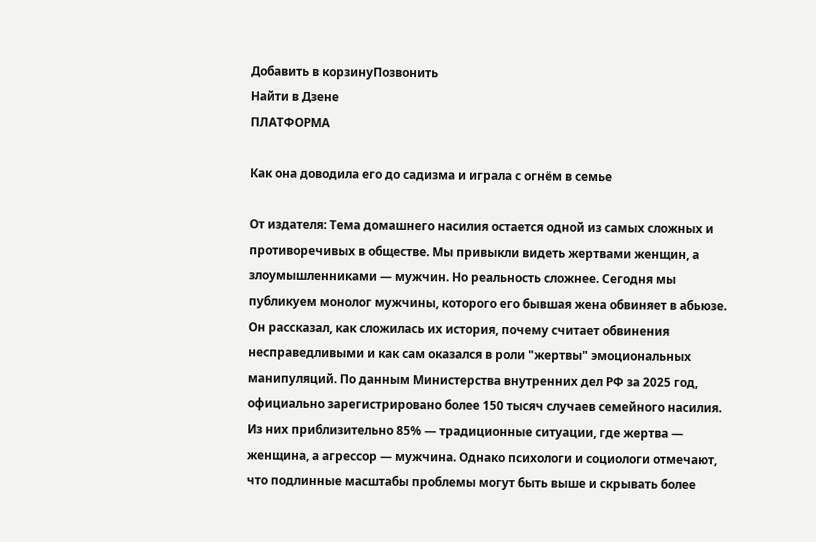Добавить в корзинуПозвонить
Найти в Дзене
ПЛАТФОРМА

Как она доводила его до садизма и играла с огнём в семье

От издателя: Тема домашнего насилия остается одной из самых сложных и противоречивых в обществе. Мы привыкли видеть жертвами женщин, а злоумышленниками — мужчин. Но реальность сложнее. Сегодня мы публикуем монолог мужчины, которого его бывшая жена обвиняет в абьюзе. Он рассказал, как сложилась их история, почему считает обвинения несправедливыми и как сам оказался в роли "жертвы" эмоциональных манипуляций. По данным Министерства внутренних дел РФ за 2025 год, официально зарегистрировано более 150 тысяч случаев семейного насилия. Из них приблизительно 85% — традиционные ситуации, где жертва — женщина, а агрессор — мужчина. Однако психологи и социологи отмечают, что подлинные масштабы проблемы могут быть выше и скрывать более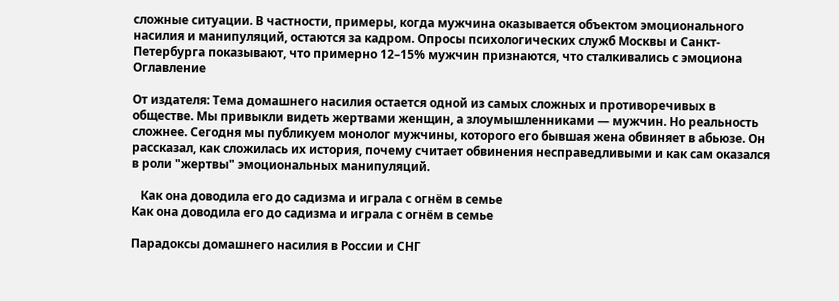сложные ситуации. В частности, примеры, когда мужчина оказывается объектом эмоционального насилия и манипуляций, остаются за кадром. Опросы психологических служб Москвы и Санкт-Петербурга показывают, что примерно 12–15% мужчин признаются, что сталкивались с эмоциона
Оглавление

От издателя: Тема домашнего насилия остается одной из самых сложных и противоречивых в обществе. Мы привыкли видеть жертвами женщин, а злоумышленниками — мужчин. Но реальность сложнее. Сегодня мы публикуем монолог мужчины, которого его бывшая жена обвиняет в абьюзе. Он рассказал, как сложилась их история, почему считает обвинения несправедливыми и как сам оказался в роли "жертвы" эмоциональных манипуляций.

   Как она доводила его до садизма и играла с огнём в семье
Как она доводила его до садизма и играла с огнём в семье

Парадоксы домашнего насилия в России и СНГ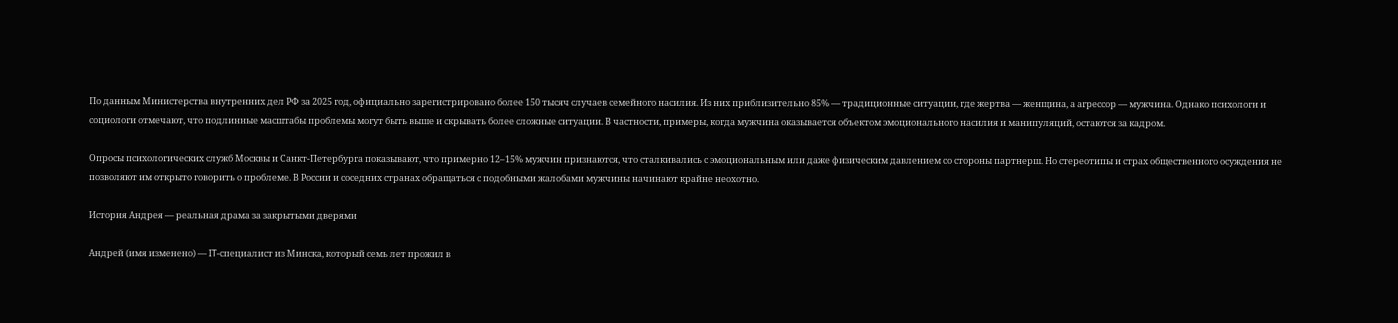По данным Министерства внутренних дел РФ за 2025 год, официально зарегистрировано более 150 тысяч случаев семейного насилия. Из них приблизительно 85% — традиционные ситуации, где жертва — женщина, а агрессор — мужчина. Однако психологи и социологи отмечают, что подлинные масштабы проблемы могут быть выше и скрывать более сложные ситуации. В частности, примеры, когда мужчина оказывается объектом эмоционального насилия и манипуляций, остаются за кадром.

Опросы психологических служб Москвы и Санкт-Петербурга показывают, что примерно 12–15% мужчин признаются, что сталкивались с эмоциональным или даже физическим давлением со стороны партнерш. Но стереотипы и страх общественного осуждения не позволяют им открыто говорить о проблеме. В России и соседних странах обращаться с подобными жалобами мужчины начинают крайне неохотно.

История Андрея — реальная драма за закрытыми дверями

Андрей (имя изменено) — IT-специалист из Минска, который семь лет прожил в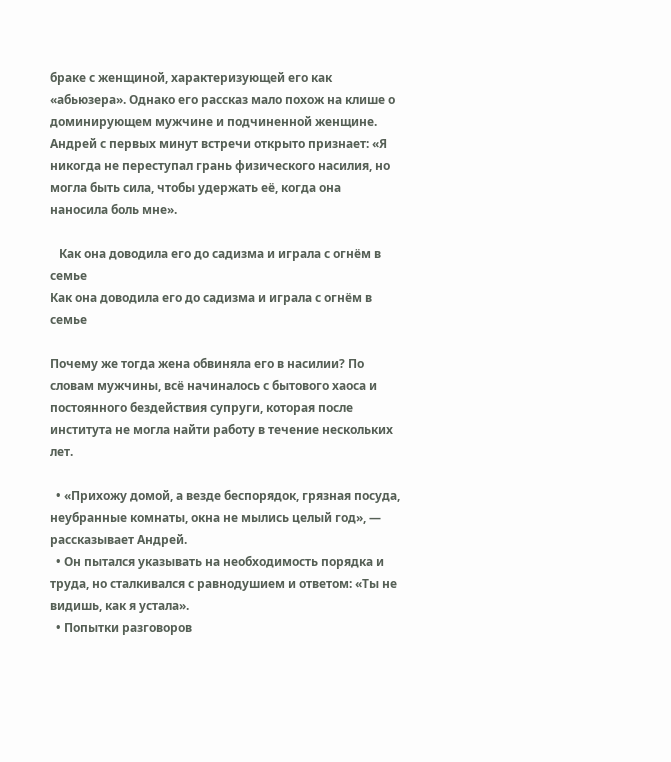браке с женщиной, характеризующей его как «абьюзера». Однако его рассказ мало похож на клише о доминирующем мужчине и подчиненной женщине. Андрей с первых минут встречи открыто признает: «Я никогда не переступал грань физического насилия, но могла быть сила, чтобы удержать её, когда она наносила боль мне».

   Как она доводила его до садизма и играла с огнём в семье
Как она доводила его до садизма и играла с огнём в семье

Почему же тогда жена обвиняла его в насилии? По словам мужчины, всё начиналось с бытового хаоса и постоянного бездействия супруги, которая после института не могла найти работу в течение нескольких лет.

  • «Прихожу домой, а везде беспорядок, грязная посуда, неубранные комнаты, окна не мылись целый год», — рассказывает Андрей.
  • Он пытался указывать на необходимость порядка и труда, но сталкивался с равнодушием и ответом: «Ты не видишь, как я устала».
  • Попытки разговоров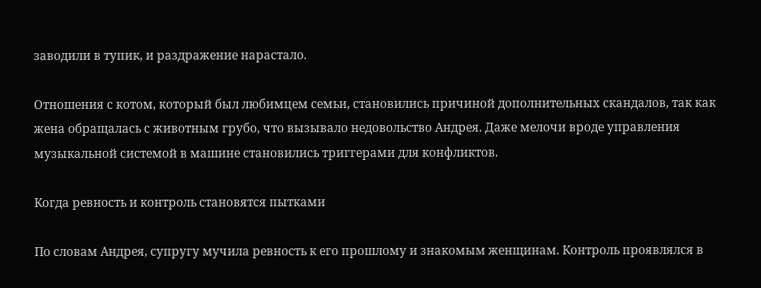заводили в тупик, и раздражение нарастало.

Отношения с котом, который был любимцем семьи, становились причиной дополнительных скандалов, так как жена обращалась с животным грубо, что вызывало недовольство Андрея. Даже мелочи вроде управления музыкальной системой в машине становились триггерами для конфликтов.

Когда ревность и контроль становятся пытками

По словам Андрея, супругу мучила ревность к его прошлому и знакомым женщинам. Контроль проявлялся в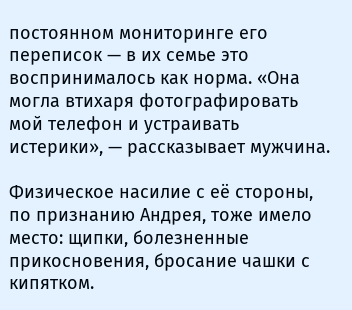постоянном мониторинге его переписок — в их семье это воспринималось как норма. «Она могла втихаря фотографировать мой телефон и устраивать истерики», — рассказывает мужчина.

Физическое насилие с её стороны, по признанию Андрея, тоже имело место: щипки, болезненные прикосновения, бросание чашки с кипятком.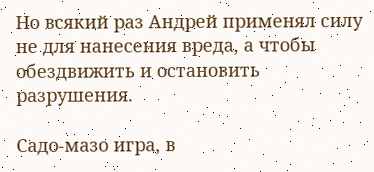Но всякий раз Андрей применял силу не для нанесения вреда, а чтобы обездвижить и остановить разрушения.

Садо-мазо игра, в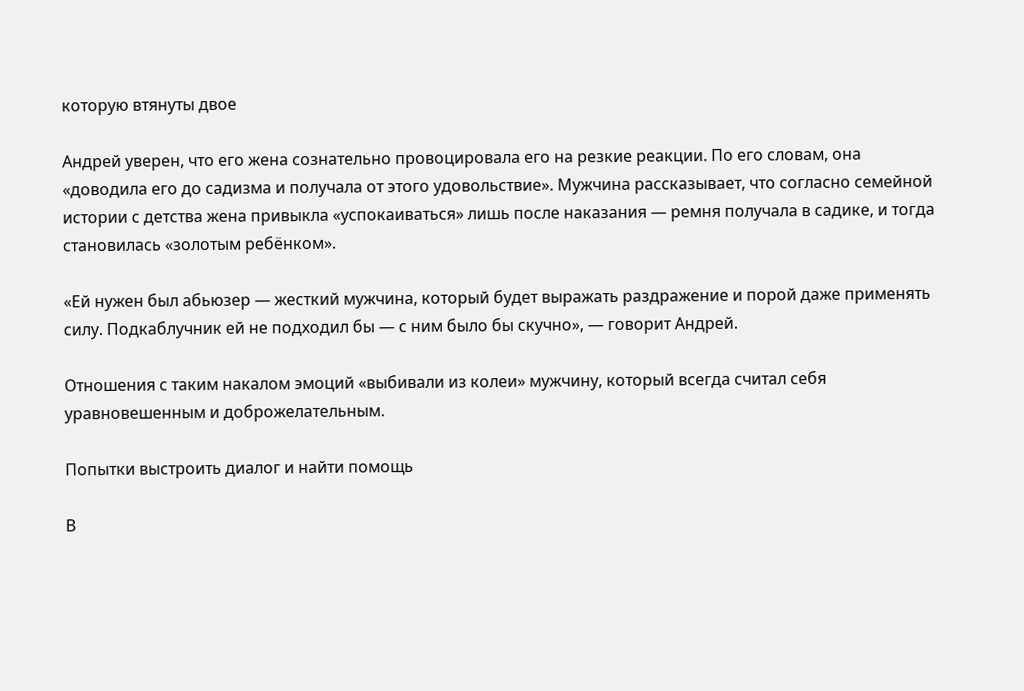которую втянуты двое

Андрей уверен, что его жена сознательно провоцировала его на резкие реакции. По его словам, она «доводила его до садизма и получала от этого удовольствие». Мужчина рассказывает, что согласно семейной истории с детства жена привыкла «успокаиваться» лишь после наказания — ремня получала в садике, и тогда становилась «золотым ребёнком».

«Ей нужен был абьюзер — жесткий мужчина, который будет выражать раздражение и порой даже применять силу. Подкаблучник ей не подходил бы — с ним было бы скучно», — говорит Андрей.

Отношения с таким накалом эмоций «выбивали из колеи» мужчину, который всегда считал себя уравновешенным и доброжелательным.

Попытки выстроить диалог и найти помощь

В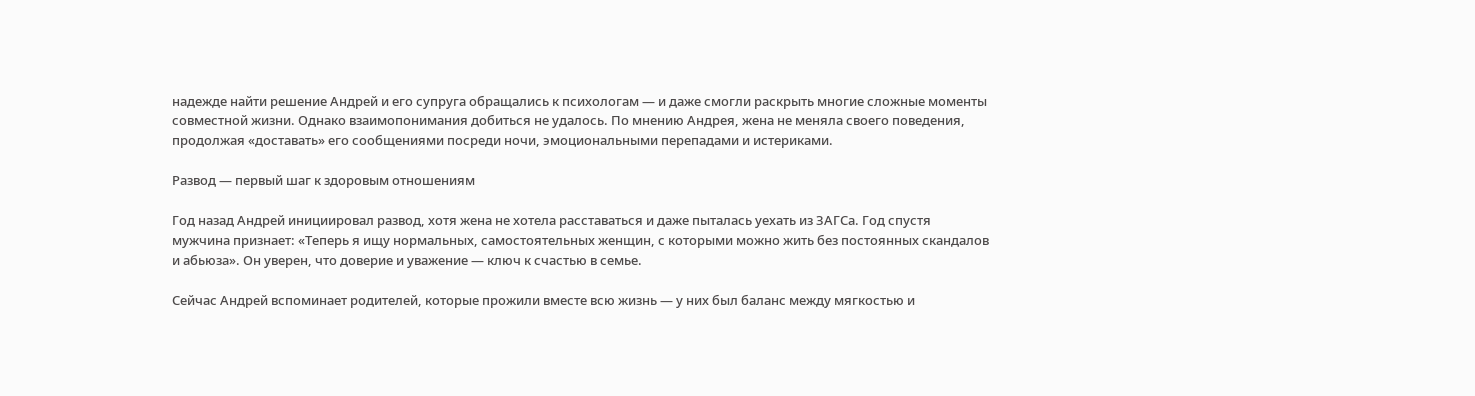надежде найти решение Андрей и его супруга обращались к психологам — и даже смогли раскрыть многие сложные моменты совместной жизни. Однако взаимопонимания добиться не удалось. По мнению Андрея, жена не меняла своего поведения, продолжая «доставать» его сообщениями посреди ночи, эмоциональными перепадами и истериками.

Развод — первый шаг к здоровым отношениям

Год назад Андрей инициировал развод, хотя жена не хотела расставаться и даже пыталась уехать из ЗАГСа. Год спустя мужчина признает: «Теперь я ищу нормальных, самостоятельных женщин, с которыми можно жить без постоянных скандалов и абьюза». Он уверен, что доверие и уважение — ключ к счастью в семье.

Сейчас Андрей вспоминает родителей, которые прожили вместе всю жизнь — у них был баланс между мягкостью и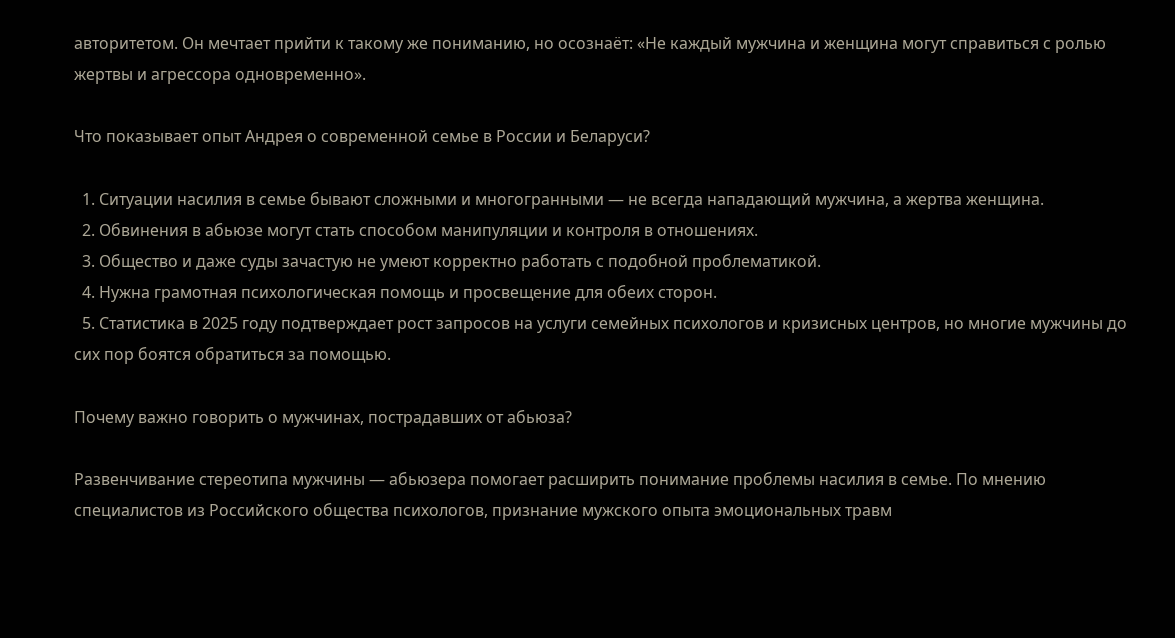авторитетом. Он мечтает прийти к такому же пониманию, но осознаёт: «Не каждый мужчина и женщина могут справиться с ролью жертвы и агрессора одновременно».

Что показывает опыт Андрея о современной семье в России и Беларуси?

  1. Ситуации насилия в семье бывают сложными и многогранными — не всегда нападающий мужчина, а жертва женщина.
  2. Обвинения в абьюзе могут стать способом манипуляции и контроля в отношениях.
  3. Общество и даже суды зачастую не умеют корректно работать с подобной проблематикой.
  4. Нужна грамотная психологическая помощь и просвещение для обеих сторон.
  5. Статистика в 2025 году подтверждает рост запросов на услуги семейных психологов и кризисных центров, но многие мужчины до сих пор боятся обратиться за помощью.

Почему важно говорить о мужчинах, пострадавших от абьюза?

Развенчивание стереотипа мужчины — абьюзера помогает расширить понимание проблемы насилия в семье. По мнению специалистов из Российского общества психологов, признание мужского опыта эмоциональных травм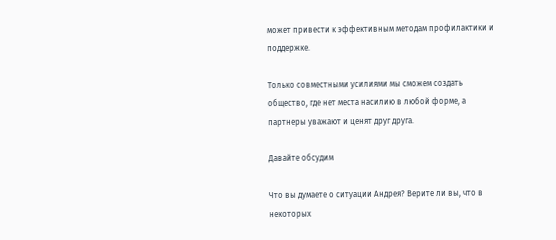может привести к эффективным методам профилактики и поддержке.

Только совместными усилиями мы сможем создать общество, где нет места насилию в любой форме, а партнеры уважают и ценят друг друга.

Давайте обсудим

Что вы думаете о ситуации Андрея? Верите ли вы, что в некоторых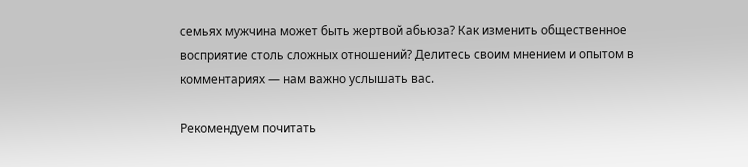семьях мужчина может быть жертвой абьюза? Как изменить общественное восприятие столь сложных отношений? Делитесь своим мнением и опытом в комментариях — нам важно услышать вас.

Рекомендуем почитать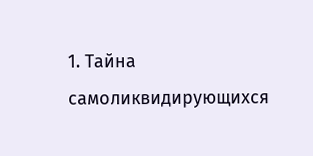1. Тайна самоликвидирующихся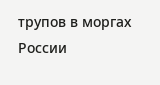трупов в моргах России